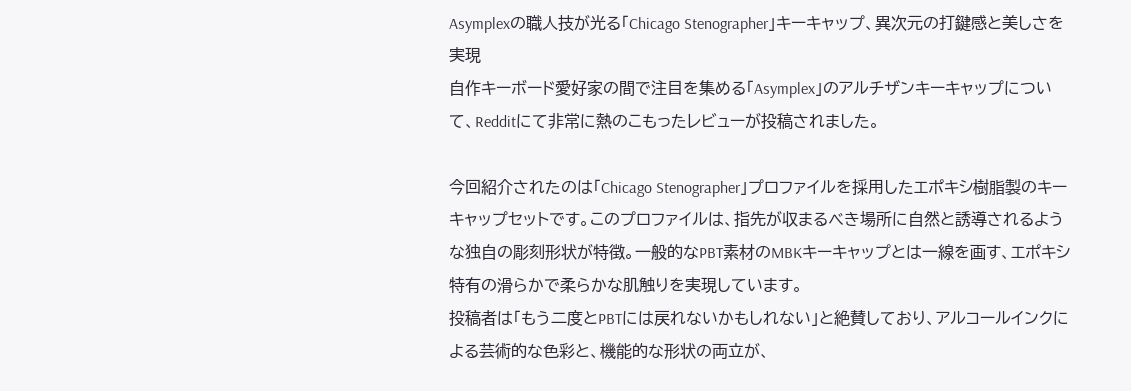Asymplexの職人技が光る「Chicago Stenographer」キーキャップ、異次元の打鍵感と美しさを実現
自作キーボード愛好家の間で注目を集める「Asymplex」のアルチザンキーキャップについて、Redditにて非常に熱のこもったレビューが投稿されました。

今回紹介されたのは「Chicago Stenographer」プロファイルを採用したエポキシ樹脂製のキーキャップセットです。このプロファイルは、指先が収まるべき場所に自然と誘導されるような独自の彫刻形状が特徴。一般的なPBT素材のMBKキーキャップとは一線を画す、エポキシ特有の滑らかで柔らかな肌触りを実現しています。
投稿者は「もう二度とPBTには戻れないかもしれない」と絶賛しており、アルコールインクによる芸術的な色彩と、機能的な形状の両立が、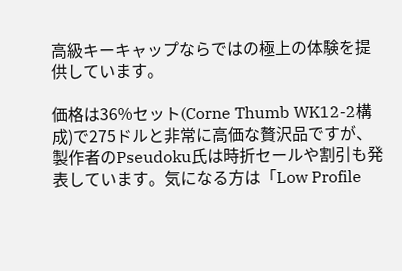高級キーキャップならではの極上の体験を提供しています。

価格は36%セット(Corne Thumb WK12-2構成)で275ドルと非常に高価な贅沢品ですが、製作者のPseudoku氏は時折セールや割引も発表しています。気になる方は「Low Profile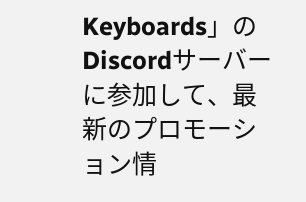Keyboards」のDiscordサーバーに参加して、最新のプロモーション情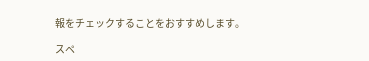報をチェックすることをおすすめします。

スペ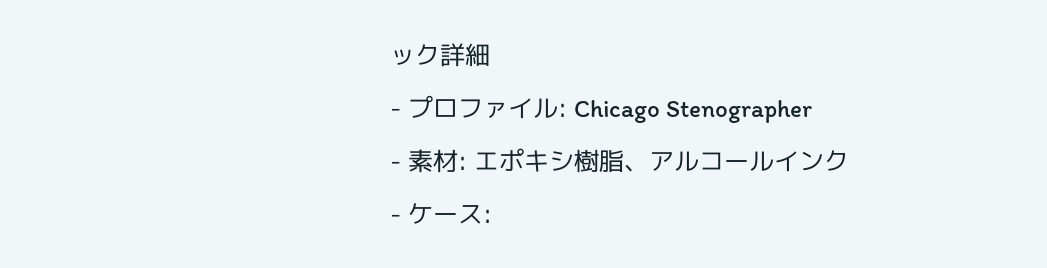ック詳細
- プロファイル: Chicago Stenographer
- 素材: エポキシ樹脂、アルコールインク
- ケース: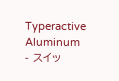Typeractive Aluminum
- スイッ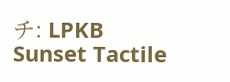チ: LPKB Sunset Tactile